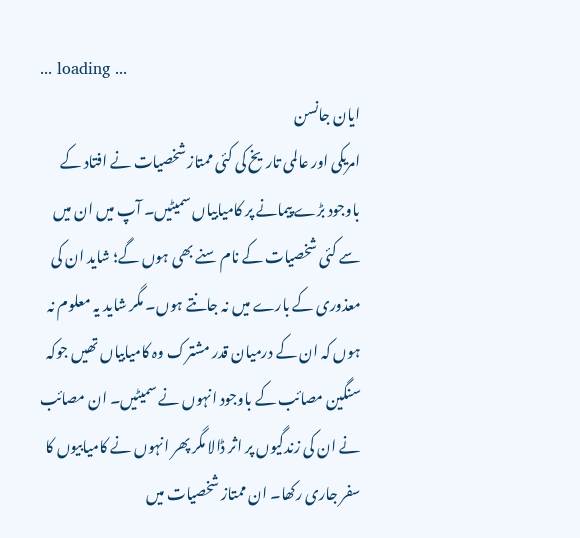... loading ...
ایان جانسن
امریکی اور عالمی تاریخ کی کئی ممتاز شخصیات نے افتاد کے باوجود بڑے پیمانے پر کامیابیاں سمیٹیں۔ آپ میں ان میں سے کئی شخصیات کے نام سنے بھی ہوں گے؛ شاید ان کی معذوری کے بارے میں نہ جانتے ہوں۔ مگر شاید یہ معلوم نہ ہوں کہ ان کے درمیان قدر مشترک وہ کامیابیاں تھیں جوکہ سنگین مصائب کے باوجود انہوں نے سمیٹیں۔ ان مصائب نے ان کی زندگیوں پر اثر ڈالا مگر پھر انہوں نے کامیابیوں کا سفر جاری رکھا۔ ان ممتاز شخصیات میں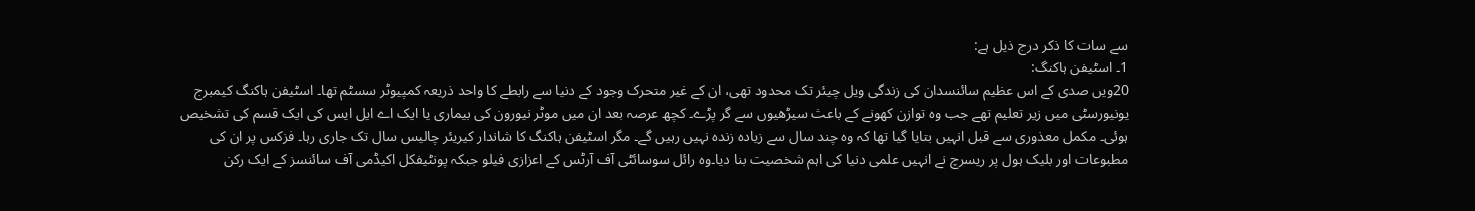سے سات کا ذکر درج ذیل ہے:
1۔ اسٹیفن ہاکنگ:
20ویں صدی کے اس عظیم سائنسدان کی زندگی ویل چیئر تک محدود تھی، ان کے غیر متحرک وجود کے دنیا سے رابطے کا واحد ذریعہ کمپیوٹر سسٹم تھا۔ اسٹیفن ہاکنگ کیمبرج یونیورسٹی میں زیر تعلیم تھے جب وہ توازن کھونے کے باعث سیڑھیوں سے گر پڑے۔ کچھ عرصہ بعد ان میں موٹر نیورون کی بیماری یا ایک اے ایل ایس کی ایک قسم کی تشخیص ہوئی۔ مکمل معذوری سے قبل انہیں بتایا گیا تھا کہ وہ چند سال سے زیادہ زندہ نہیں رہیں گے۔ مگر اسٹیفن ہاکنگ کا شاندار کیریئر چالیس سال تک جاری رہا۔ فزکس پر ان کی مطبوعات اور بلیک ہول پر ریسرچ نے انہیں علمی دنیا کی اہم شخصیت بنا دیا۔وہ رائل سوسائٹی آف آرٹس کے اعزازی فیلو جبکہ پونٹیفکل اکیڈمی آف سائنسز کے ایک رکن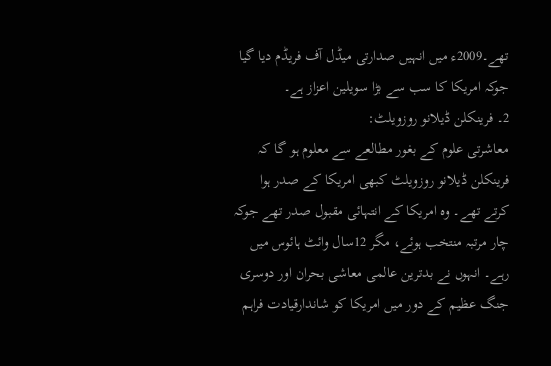تھے۔2009ء میں انہیں صدارتی میڈل آف فریڈم دیا گیا جوکہ امریکا کا سب سے بڑا سویلین اعزاز ہے۔
2۔ فرینکلن ڈیلانو روزویلٹ:
معاشرتی علوم کے بغور مطالعے سے معلوم ہو گا کہ فرینکلن ڈیلانو روزویلٹ کبھی امریکا کے صدر ہوا کرتے تھے۔ وہ امریکا کے انتہائی مقبول صدر تھے جوکہ چار مرتبہ منتخب ہوئے، مگر 12سال وائٹ ہائوس میں رہے۔ انہوں نے بدترین عالمی معاشی بحران اور دوسری جنگ عظیم کے دور میں امریکا کو شاندارقیادت فراہم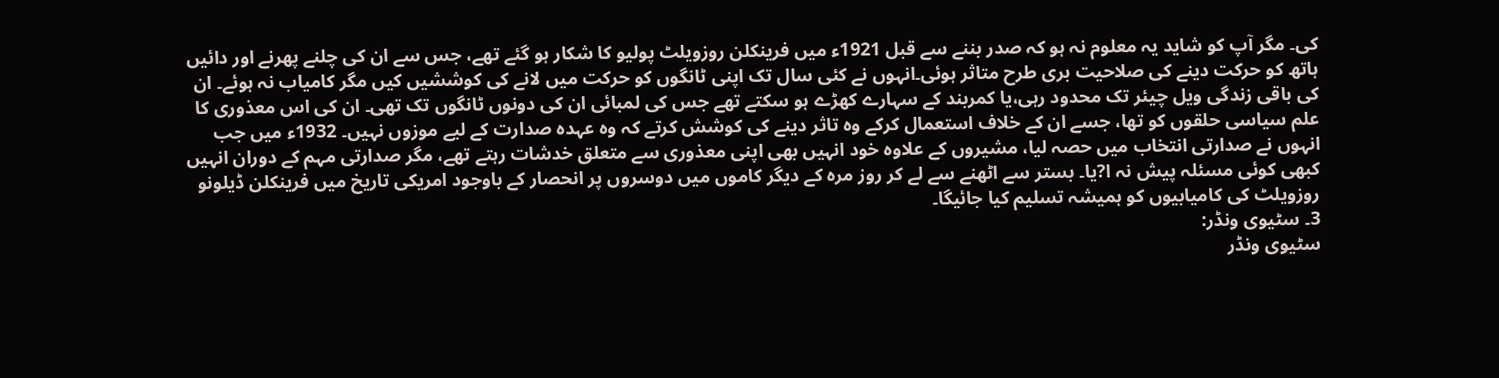کی۔ مگر آپ کو شاید یہ معلوم نہ ہو کہ صدر بننے سے قبل 1921ء میں فرینکلن روزویلٹ پولیو کا شکار ہو گئے تھے، جس سے ان کی چلنے پھرنے اور دائیں ہاتھ کو حرکت دینے کی صلاحیت بری طرح متاثر ہوئی۔انہوں نے کئی سال تک اپنی ٹانگوں کو حرکت میں لانے کی کوششیں کیں مگر کامیاب نہ ہوئے۔ ان کی باقی زندگی ویل چیئر تک محدود رہی،یا کمربند کے سہارے کھڑے ہو سکتے تھے جس کی لمبائی ان کی دونوں ٹانگوں تک تھی۔ ان کی اس معذوری کا علم سیاسی حلقوں کو تھا، جسے ان کے خلاف استعمال کرکے وہ تاثر دینے کی کوشش کرتے کہ وہ عہدہ صدارت کے لیے موزوں نہیں۔ 1932ء میں جب انہوں نے صدارتی انتخاب میں حصہ لیا، مشیروں کے علاوہ خود انہیں بھی اپنی معذوری سے متعلق خدشات رہتے تھے، مگر صدارتی مہم کے دوران انہیں کبھی کوئی مسئلہ پیش نہ ا?یا۔ بستر سے اٹھنے سے لے کر روز مرہ کے دیگر کاموں میں دوسروں پر انحصار کے باوجود امریکی تاریخ میں فرینکلن ڈیلونو روزویلٹ کی کامیابیوں کو ہمیشہ تسلیم کیا جائیگا۔
3۔ سٹیوی ونڈر:
سٹیوی ونڈر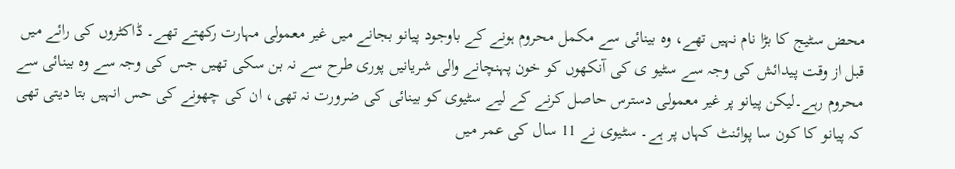محض سٹیج کا بڑا نام نہیں تھے، وہ بینائی سے مکمل محروم ہونے کے باوجود پیانو بجانے میں غیر معمولی مہارت رکھتے تھے۔ ڈاکٹروں کی رائے میں قبل از وقت پیدائش کی وجہ سے سٹیو ی کی آنکھوں کو خون پہنچانے والی شریانیں پوری طرح سے نہ بن سکی تھیں جس کی وجہ سے وہ بینائی سے محروم رہے۔لیکن پیانو پر غیر معمولی دسترس حاصل کرنے کے لیے سٹیوی کو بینائی کی ضرورت نہ تھی، ان کی چھونے کی حس انہیں بتا دیتی تھی کہ پیانو کا کون سا پوائنٹ کہاں پر ہے۔ سٹیوی نے 11 سال کی عمر میں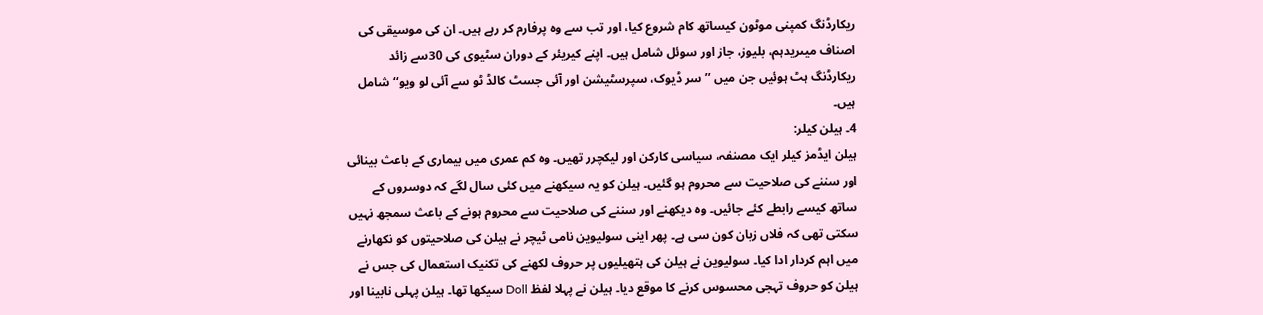ریکارڈنگ کمپنی موٹون کیساتھ کام شروع کیا، اور تب سے وہ پرفارم کر رہے ہیں۔ ان کی موسیقی کی اصناف میںریدہم، بلیوز، جاز اور سوئل شامل ہیں۔ اپنے کیریئر کے دوران سٹیوی کی 30سے زائد ریکارڈنگ ہٹ ہوئیں جن میں ’’سر ڈیوک، سپرسٹیشن اور آئی جسٹ کالڈ ٹو سے آئی لو ویو‘‘ شامل ہیں۔
4۔ ہیلن کیلر:
ہیلن ایڈمز کیلر ایک مصنفہ، سیاسی کارکن اور لیکچرر تھیں۔ وہ کم عمری میں بیماری کے باعث بینائی اور سننے کی صلاحیت سے محروم ہو گئیں۔ ہیلن کو یہ سیکھنے میں کئی سال لگے کہ دوسروں کے ساتھ کیسے رابطے کئے جائیں۔ وہ دیکھنے اور سننے کی صلاحیت سے محروم ہونے کے باعث سمجھ نہیں سکتی تھی کہ فلاں زبان کون سی ہے۔ پھر اینی سولیوین نامی ٹیچر نے ہیلن کی صلاحیتوں کو نکھارنے میں اہم کردار ادا کیا۔ سولیوین نے ہیلن کی ہتھیلیوں پر حروف لکھنے کی تکنیک استعمال کی جس نے ہیلن کو حروف تہجی محسوس کرنے کا موقع دیا۔ ہیلن نے پہلا لفظ Doll سیکھا تھا۔ ہیلن پہلی نابینا اور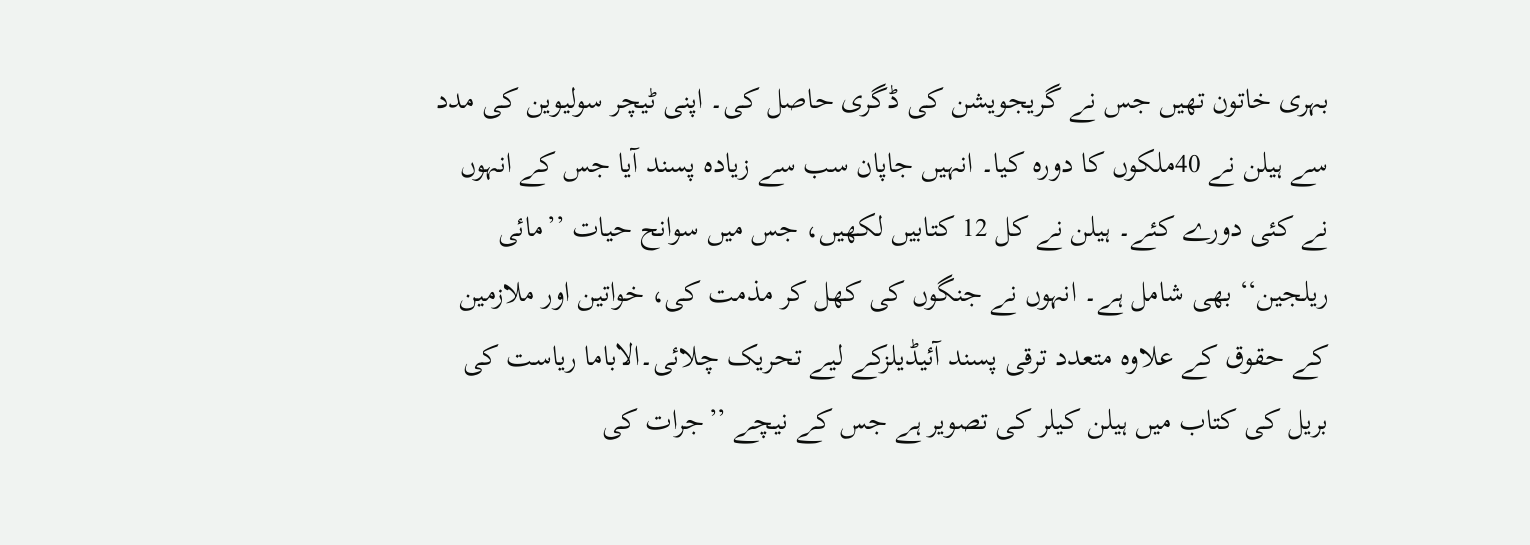بہری خاتون تھیں جس نے گریجویشن کی ڈگری حاصل کی۔ اپنی ٹیچر سولیوین کی مدد سے ہیلن نے 40ملکوں کا دورہ کیا۔ انہیں جاپان سب سے زیادہ پسند آیا جس کے انہوں نے کئی دورے کئے۔ ہیلن نے کل 12 کتابیں لکھیں، جس میں سوانح حیات ’’مائی ریلجین‘‘ بھی شامل ہے۔ انہوں نے جنگوں کی کھل کر مذمت کی، خواتین اور ملازمین کے حقوق کے علاوہ متعدد ترقی پسند آئیڈیلزکے لیے تحریک چلائی۔الاباما ریاست کی بریل کی کتاب میں ہیلن کیلر کی تصویر ہے جس کے نیچے ’’جرات کی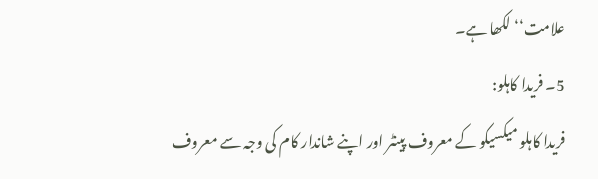علامت‘‘ لکھا ہے۔
5۔ فریدا کاہلو:
فریدا کاہلو میکسیکو کے معروف پینٹر اور اپنے شاندار کام کی وجہ سے معروف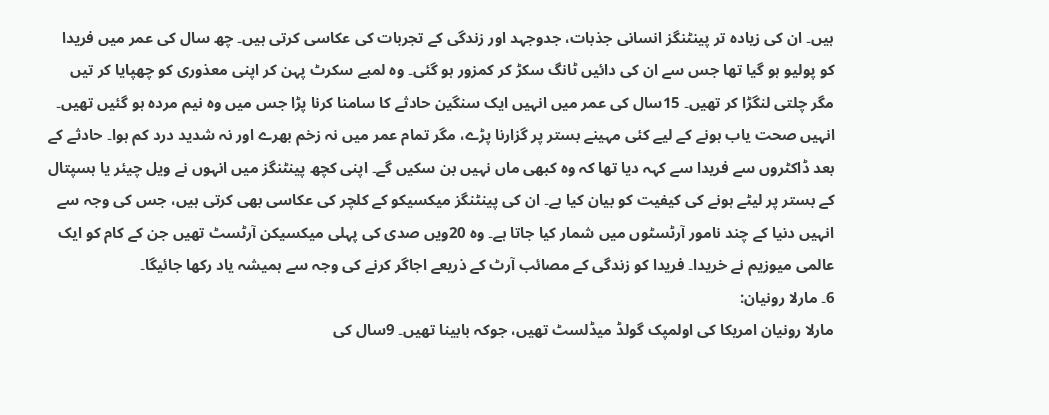ہیں۔ ان کی زیادہ تر پینٹنگز انسانی جذبات، جدوجہد اور زندگی کے تجربات کی عکاسی کرتی ہیں۔ چھ سال کی عمر میں فریدا کو پولیو ہو گیا تھا جس سے ان کی دائیں ٹانگ سکڑ کر کمزور ہو گئی۔ وہ لمبے سکرٹ پہن کر اپنی معذوری کو چھپایا کر تیں مگر چلتی لنگڑا کر تھیں۔ 15سال کی عمر میں انہیں ایک سنگین حادثے کا سامنا کرنا پڑا جس میں وہ نیم مردہ ہو گئیں تھیں۔ انہیں صحت یاب ہونے کے لیے کئی مہینے بستر پر گزارنا پڑے، مگر تمام عمر میں نہ زخم بھرے اور نہ شدید درد کم ہوا۔ حادثے کے بعد ڈاکٹروں سے فریدا سے کہہ دیا تھا کہ وہ کبھی ماں نہیں بن سکیں گے۔ اپنی کچھ پینٹنگز میں انہوں نے ویل چیئر یا ہسپتال کے بستر پر لیٹے ہونے کی کیفیت کو بیان کیا ہے۔ ان کی پینٹنگز میکسیکو کے کلچر کی عکاسی بھی کرتی ہیں، جس کی وجہ سے انہیں دنیا کے چند نامور آرٹسٹوں میں شمار کیا جاتا ہے۔ وہ 20ویں صدی کی پہلی میکسیکن آرٹسٹ تھیں جن کے کام کو ایک عالمی میوزیم نے خریدا۔ فریدا کو زندگی کے مصائب آرٹ کے ذریعے اجاگر کرنے کی وجہ سے ہمیشہ یاد رکھا جائیگا۔
6۔ مارلا رونیان:
مارلا رونیان امریکا کی اولمپک گولڈ میڈلسٹ تھیں، جوکہ بابینا تھیں۔ 9سال کی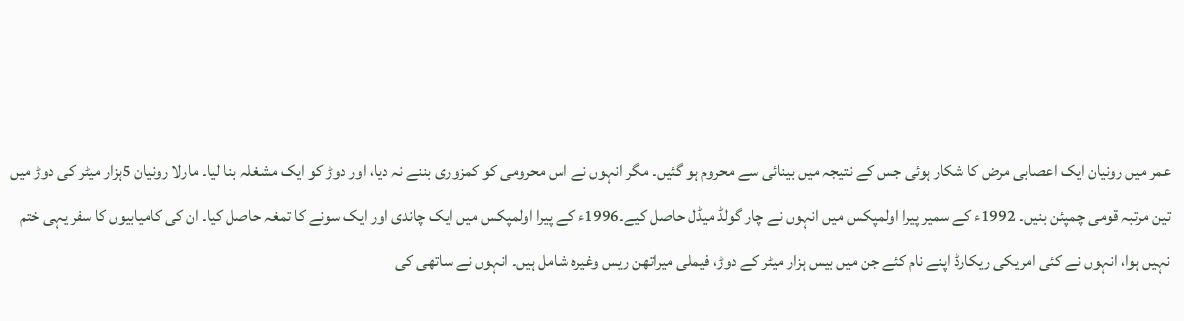عمر میں رونیان ایک اعصابی مرض کا شکار ہوئی جس کے نتیجہ میں بینائی سے محروم ہو گئیں۔ مگر انہوں نے اس محرومی کو کمزوری بننے نہ دیا، اور دوڑ کو ایک مشغلہ بنا لیا۔ مارلا رونیان 5ہزار میٹر کی دوڑ میں تین مرتبہ قومی چمپئن بنیں۔ 1992ء کے سمیر پیرا اولمپکس میں انہوں نے چار گولڈ میڈل حاصل کیے۔1996ء کے پیرا اولمپکس میں ایک چاندی اور ایک سونے کا تمغہ حاصل کیا۔ ان کی کامیابیوں کا سفر یہی ختم نہیں ہوا، انہوں نے کئی امریکی ریکارڈ اپنے نام کئے جن میں بیس ہزار میٹر کے دوڑ، فیملی میراتھن ریس وغیرہ شامل ہیں۔ انہوں نے ساتھی کی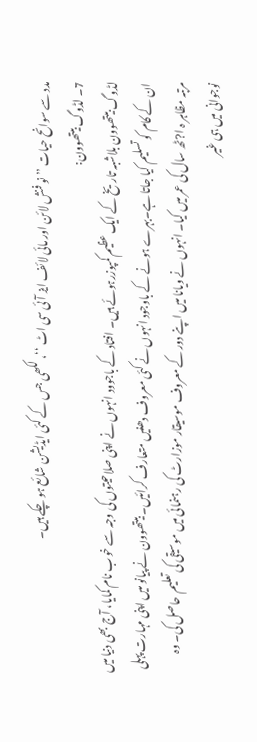مدد سے سوانح حیات ’’ نو فنش لائن اور مائی لائف ایز آئی سی اٹ ‘‘، لکھی جس کے کئی ایڈیشن شائع ہو چکے ہیں۔
7۔ لڈوگ بیتھوون:
لڈوگ بیتھوون بلاشبہ تاریخ کے ایک عظیم کمپوزرہوئے ہیں۔ افتاد کے باجوود انہوں نے اپنی صلاحیتوں کی وجہ سے خوب نام کمایا، آج بھی دنیا میں ان کے کام کو تسلیم کیا جاتا ہے۔بہرے ہونے کے باوجود انہوں نے کئی معروف دھنیں متعارف کرائیں۔ بیتھوون نے پیانو میں اپنی مہارت پہلی مرتبہ مظاہر ہ ا?ٹھ سال کی عمر میں کیا۔ انہوں نے ویانا میں اپنے دور کے معروف موسیقار موزارٹ کی رہنمائی میں موسیقی کی تعلیم حاصل کی۔ وہ نوجوانی میں ہی غیر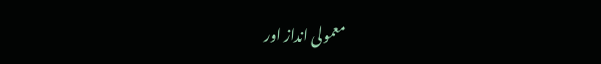معمولی انداز اور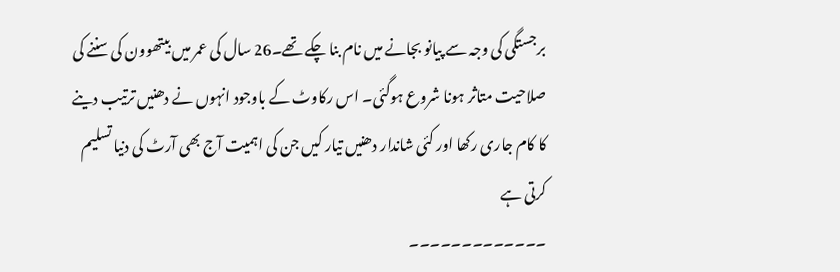برجستگی کی وجہ سے پیانو بجانے میں نام بنا چکے تھے۔26 سال کی عمر میں بیتھوون کی سننے کی صلاحیت متاثر ہونا شروع ہوگئی۔ اس رکاوٹ کے باوجود انہوں نے دھنیں ترتیب دینے کا کام جاری رکھا اور کئی شاندار دھنیں تیار کیں جن کی اہمیت آج بھی آرٹ کی دنیا تسلیم کرتی ہے
۔۔۔۔۔۔۔۔۔۔۔۔۔